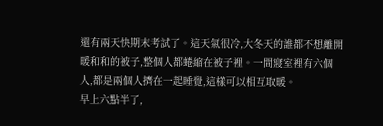還有兩天快期末考試了。這天氣很冷,大冬天的誰都不想離開暖和和的被子,整個人都蜷縮在被子裡。一間寢室裡有六個人,都是兩個人擠在一起睡覺,這樣可以相互取暖。
早上六點半了,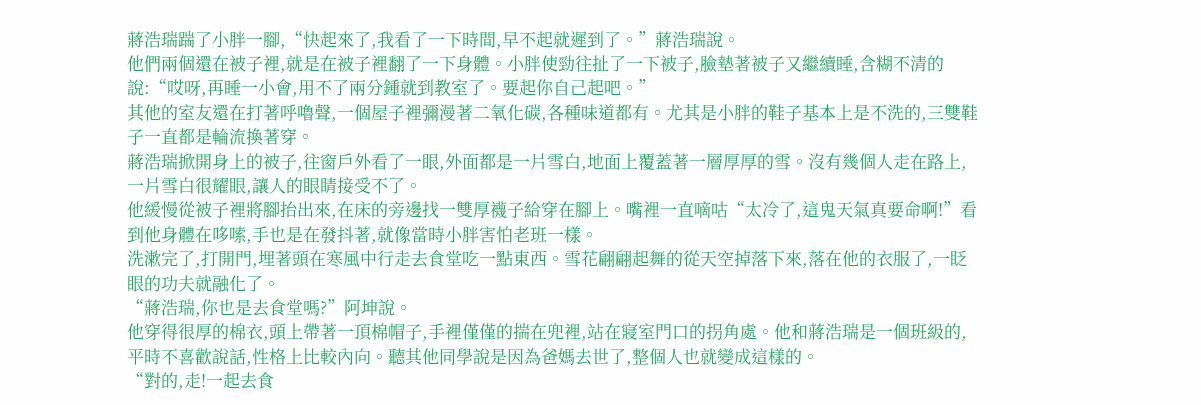蔣浩瑞踹了小胖一腳,“快起來了,我看了一下時間,早不起就遲到了。”蔣浩瑞說。
他們兩個還在被子裡,就是在被子裡翻了一下身體。小胖使勁往扯了一下被子,臉墊著被子又繼續睡,含糊不清的說:“哎呀,再睡一小會,用不了兩分鍾就到教室了。要起你自己起吧。”
其他的室友還在打著呼嚕聲,一個屋子裡彌漫著二氧化碳,各種味道都有。尤其是小胖的鞋子基本上是不洗的,三雙鞋子一直都是輪流換著穿。
蔣浩瑞掀開身上的被子,往窗戶外看了一眼,外面都是一片雪白,地面上覆蓋著一層厚厚的雪。沒有幾個人走在路上,一片雪白很耀眼,讓人的眼睛接受不了。
他緩慢從被子裡將腳抬出來,在床的旁邊找一雙厚襪子給穿在腳上。嘴裡一直嘀咕“太冷了,這鬼天氣真要命啊!”看到他身體在哆嗦,手也是在發抖著,就像當時小胖害怕老班一樣。
洗漱完了,打開門,埋著頭在寒風中行走去食堂吃一點東西。雪花翩翩起舞的從天空掉落下來,落在他的衣服了,一眨眼的功夫就融化了。
“蔣浩瑞,你也是去食堂嗎?”阿坤說。
他穿得很厚的棉衣,頭上帶著一頂棉帽子,手裡僅僅的揣在兜裡,站在寢室門口的拐角處。他和蔣浩瑞是一個班級的,平時不喜歡說話,性格上比較內向。聽其他同學說是因為爸媽去世了,整個人也就變成這樣的。
“對的,走!一起去食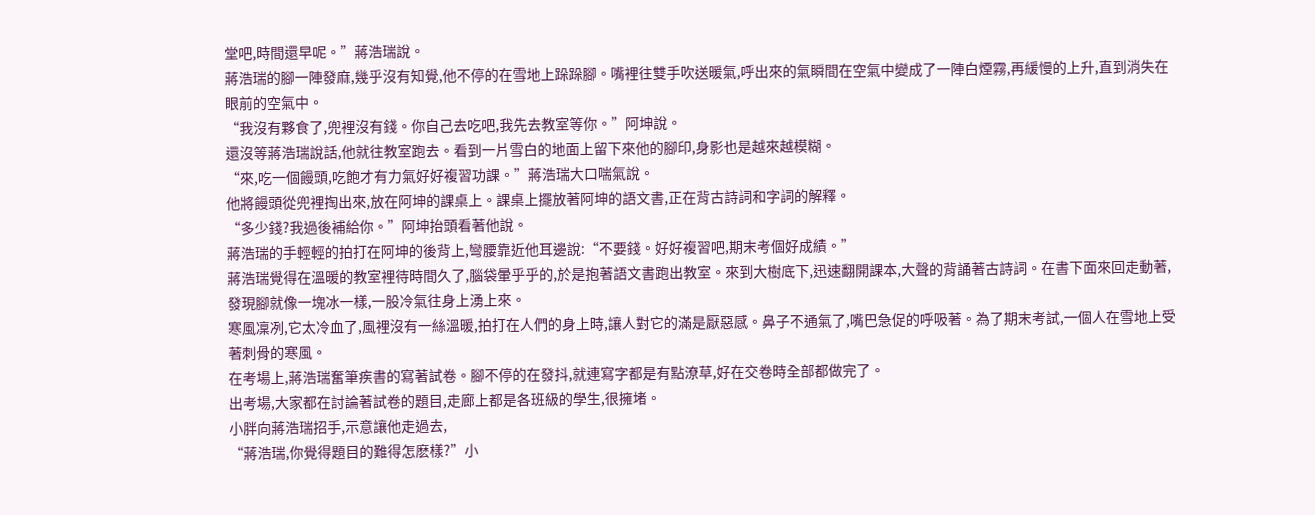堂吧,時間還早呢。”蔣浩瑞說。
蔣浩瑞的腳一陣發麻,幾乎沒有知覺,他不停的在雪地上跺跺腳。嘴裡往雙手吹送暖氣,呼出來的氣瞬間在空氣中變成了一陣白煙霧,再緩慢的上升,直到消失在眼前的空氣中。
“我沒有夥食了,兜裡沒有錢。你自己去吃吧,我先去教室等你。”阿坤說。
還沒等蔣浩瑞說話,他就往教室跑去。看到一片雪白的地面上留下來他的腳印,身影也是越來越模糊。
“來,吃一個饅頭,吃飽才有力氣好好複習功課。”蔣浩瑞大口喘氣說。
他將饅頭從兜裡掏出來,放在阿坤的課桌上。課桌上擺放著阿坤的語文書,正在背古詩詞和字詞的解釋。
“多少錢?我過後補給你。”阿坤抬頭看著他說。
蔣浩瑞的手輕輕的拍打在阿坤的後背上,彎腰靠近他耳邊說:“不要錢。好好複習吧,期末考個好成績。”
蔣浩瑞覺得在溫暖的教室裡待時間久了,腦袋暈乎乎的,於是抱著語文書跑出教室。來到大樹底下,迅速翻開課本,大聲的背誦著古詩詞。在書下面來回走動著,發現腳就像一塊冰一樣,一股冷氣往身上湧上來。
寒風凜冽,它太冷血了,風裡沒有一絲溫暖,拍打在人們的身上時,讓人對它的滿是厭惡感。鼻子不通氣了,嘴巴急促的呼吸著。為了期末考試,一個人在雪地上受著刺骨的寒風。
在考場上,蔣浩瑞奮筆疾書的寫著試卷。腳不停的在發抖,就連寫字都是有點潦草,好在交卷時全部都做完了。
出考場,大家都在討論著試卷的題目,走廊上都是各班級的學生,很擁堵。
小胖向蔣浩瑞招手,示意讓他走過去,
“蔣浩瑞,你覺得題目的難得怎麽樣?”小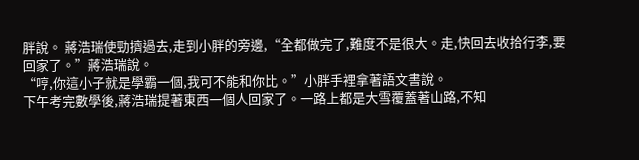胖說。 蔣浩瑞使勁擠過去,走到小胖的旁邊,“全都做完了,難度不是很大。走,快回去收拾行李,要回家了。”蔣浩瑞說。
“哼,你這小子就是學霸一個,我可不能和你比。”小胖手裡拿著語文書說。
下午考完數學後,蔣浩瑞提著東西一個人回家了。一路上都是大雪覆蓋著山路,不知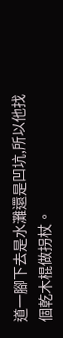道一腳下去是水灘還是凹坑,所以他找個乾木棍做拐杖。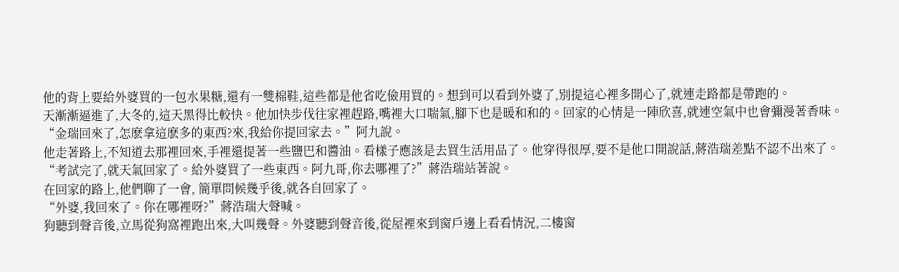他的背上要給外婆買的一包水果糖,還有一雙棉鞋,這些都是他省吃儉用買的。想到可以看到外婆了,別提這心裡多開心了,就連走路都是帶跑的。
天漸漸逼進了,大冬的,這天黑得比較快。他加快步伐往家裡趕路,嘴裡大口喘氣,腳下也是暖和和的。回家的心情是一陣欣喜,就連空氣中也會彌漫著香味。
“金瑞回來了,怎麽拿這麽多的東西?來,我給你提回家去。”阿九說。
他走著路上,不知道去那裡回來,手裡還提著一些鹽巴和醬油。看樣子應該是去買生活用品了。他穿得很厚,要不是他口開說話,蔣浩瑞差點不認不出來了。
“考試完了,就天氣回家了。給外婆買了一些東西。阿九哥,你去哪裡了?”蔣浩瑞站著說。
在回家的路上,他們聊了一會, 簡單問候幾乎後,就各自回家了。
“外婆,我回來了。你在哪裡呀?”蔣浩瑞大聲喊。
狗聽到聲音後,立馬從狗窩裡跑出來,大叫幾聲。外婆聽到聲音後,從屋裡來到窗戶邊上看看情況,二樓窗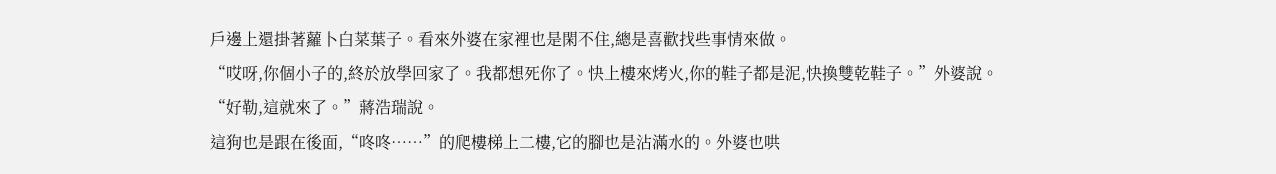戶邊上還掛著蘿卜白菜葉子。看來外婆在家裡也是閑不住,總是喜歡找些事情來做。
“哎呀,你個小子的,終於放學回家了。我都想死你了。快上樓來烤火,你的鞋子都是泥,快換雙乾鞋子。”外婆說。
“好勒,這就來了。”蔣浩瑞說。
這狗也是跟在後面,“咚咚……”的爬樓梯上二樓,它的腳也是沾滿水的。外婆也哄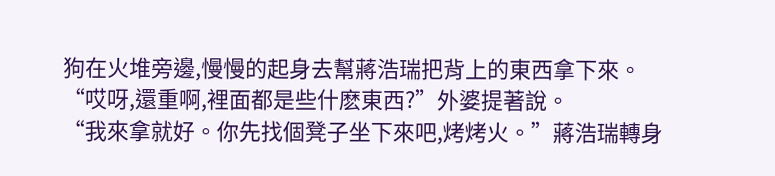狗在火堆旁邊,慢慢的起身去幫蔣浩瑞把背上的東西拿下來。
“哎呀,還重啊,裡面都是些什麽東西?”外婆提著說。
“我來拿就好。你先找個凳子坐下來吧,烤烤火。”蔣浩瑞轉身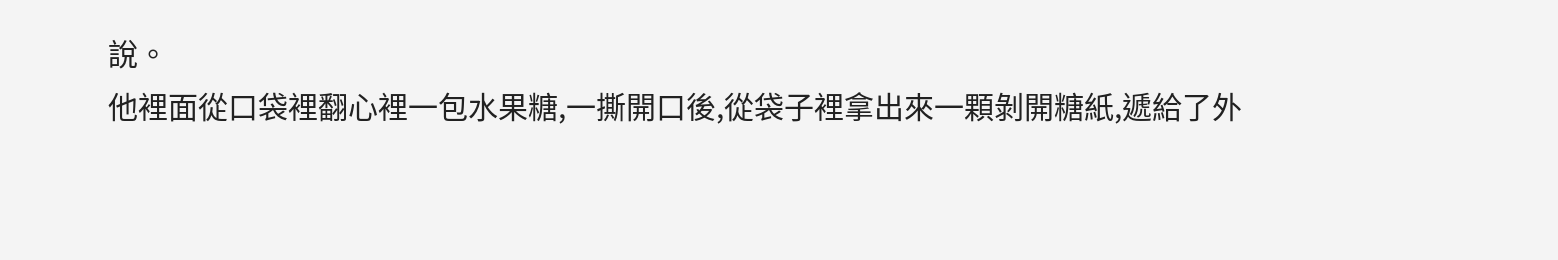說。
他裡面從口袋裡翻心裡一包水果糖,一撕開口後,從袋子裡拿出來一顆剝開糖紙,遞給了外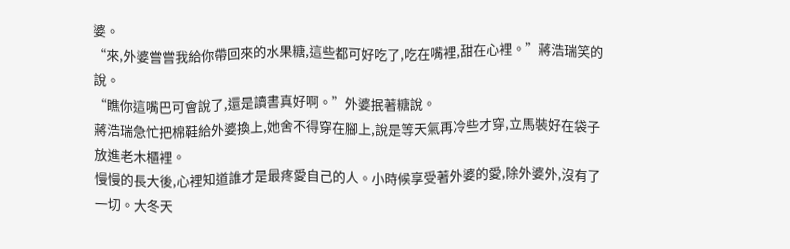婆。
“來,外婆嘗嘗我給你帶回來的水果糖,這些都可好吃了,吃在嘴裡,甜在心裡。”蔣浩瑞笑的說。
“瞧你這嘴巴可會說了,還是讀書真好啊。”外婆抿著糖說。
蔣浩瑞急忙把棉鞋給外婆換上,她舍不得穿在腳上,說是等天氣再冷些才穿,立馬裝好在袋子放進老木櫃裡。
慢慢的長大後,心裡知道誰才是最疼愛自己的人。小時候享受著外婆的愛,除外婆外,沒有了一切。大冬天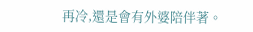再冷,還是會有外婆陪伴著。